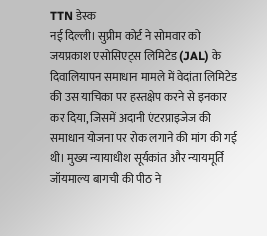TTN डेस्क
नई दिल्ली। सुप्रीम कोर्ट ने सोमवार को जयप्रकाश एसोसिएट्स लिमिटेड (JAL) के दिवालियापन समाधान मामले में वेदांता लिमिटेड की उस याचिका पर हस्तक्षेप करने से इनकार कर दिया, जिसमें अदानी एंटरप्राइजेज की समाधान योजना पर रोक लगाने की मांग की गई थी। मुख्य न्यायाधीश सूर्यकांत और न्यायमूर्ति जॉयमाल्य बागची की पीठ ने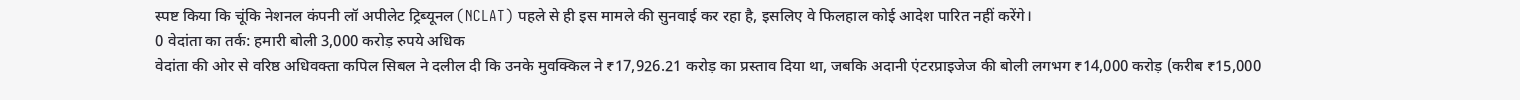स्पष्ट किया कि चूंकि नेशनल कंपनी लॉ अपीलेट ट्रिब्यूनल (NCLAT) पहले से ही इस मामले की सुनवाई कर रहा है, इसलिए वे फिलहाल कोई आदेश पारित नहीं करेंगे।
0 वेदांता का तर्क: हमारी बोली 3,000 करोड़ रुपये अधिक
वेदांता की ओर से वरिष्ठ अधिवक्ता कपिल सिबल ने दलील दी कि उनके मुवक्किल ने ₹17,926.21 करोड़ का प्रस्ताव दिया था, जबकि अदानी एंटरप्राइजेज की बोली लगभग ₹14,000 करोड़ (करीब ₹15,000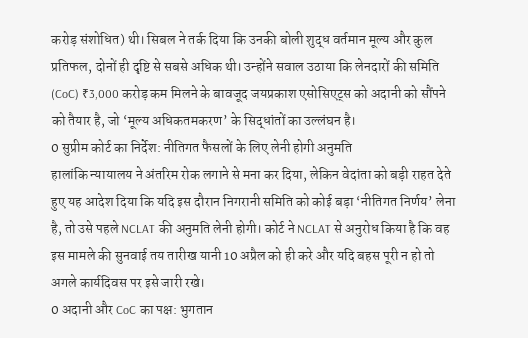करोड़ संशोधित) थी। सिबल ने तर्क दिया कि उनकी बोली शुद्ध वर्तमान मूल्य और कुल प्रतिफल, दोनों ही दृष्टि से सबसे अधिक थी। उन्होंने सवाल उठाया कि लेनदारों की समिति (CoC) ₹3,000 करोड़ कम मिलने के बावजूद जयप्रकाश एसोसिएट्स को अदानी को सौंपने को तैयार है, जो ‘मूल्य अधिकतमकरण’ के सिद्धांतों का उल्लंघन है।
0 सुप्रीम कोर्ट का निर्देश: नीतिगत फैसलों के लिए लेनी होगी अनुमति
हालांकि न्यायालय ने अंतरिम रोक लगाने से मना कर दिया, लेकिन वेदांता को बड़ी राहत देते हुए यह आदेश दिया कि यदि इस दौरान निगरानी समिति को कोई बड़ा ‘नीतिगत निर्णय’ लेना है, तो उसे पहले NCLAT की अनुमति लेनी होगी। कोर्ट ने NCLAT से अनुरोध किया है कि वह इस मामले की सुनवाई तय तारीख यानी 10 अप्रैल को ही करे और यदि बहस पूरी न हो तो अगले कार्यदिवस पर इसे जारी रखे।
0 अदानी और CoC का पक्ष: भुगतान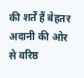की शर्तें हैं बेहतर
अदानी की ओर से वरिष्ठ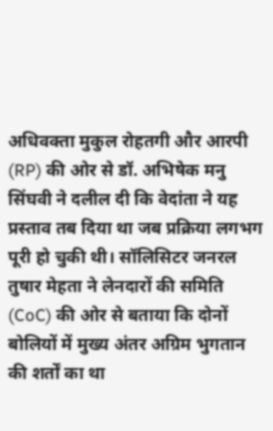अधिवक्ता मुकुल रोहतगी और आरपी (RP) की ओर से डॉ. अभिषेक मनु सिंघवी ने दलील दी कि वेदांता ने यह प्रस्ताव तब दिया था जब प्रक्रिया लगभग पूरी हो चुकी थी। सॉलिसिटर जनरल तुषार मेहता ने लेनदारों की समिति (CoC) की ओर से बताया कि दोनों बोलियों में मुख्य अंतर अग्रिम भुगतान की शर्तों का था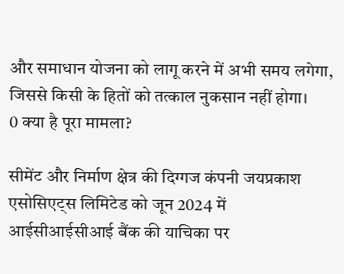और समाधान योजना को लागू करने में अभी समय लगेगा, जिससे किसी के हितों को तत्काल नुकसान नहीं होगा।
0 क्या है पूरा मामला?

सीमेंट और निर्माण क्षेत्र की दिग्गज कंपनी जयप्रकाश एसोसिएट्स लिमिटेड को जून 2024 में आईसीआईसीआई बैंक की याचिका पर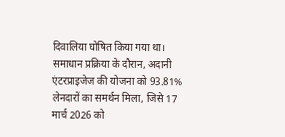दिवालिया घोषित किया गया था। समाधान प्रक्रिया के दौरान, अदानी एंटरप्राइजेज की योजना को 93.81% लेनदारों का समर्थन मिला, जिसे 17 मार्च 2026 को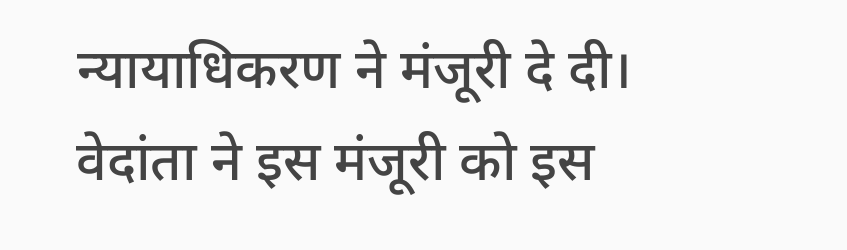न्यायाधिकरण ने मंजूरी दे दी। वेदांता ने इस मंजूरी को इस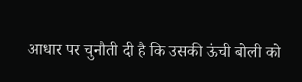आधार पर चुनौती दी है कि उसकी ऊंची बोली को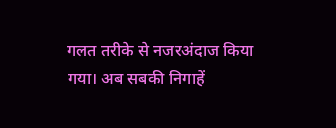गलत तरीके से नजरअंदाज किया गया। अब सबकी निगाहें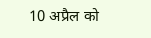10 अप्रैल को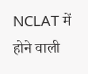NCLAT में होने वाली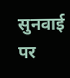सुनवाई पर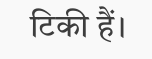टिकी हैं।